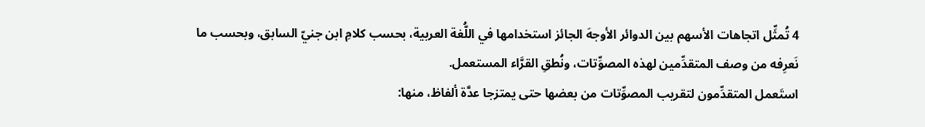4 تُمثِّل اتجاهات الأسهم بين الدوائر الأوجهَ الجائز استخدامها في اللُّغة العربية، بحسب كلامِ ابن جنيّ السابق، وبحسب ما نَعرِفه من وصف المتقدِّمين لهذه المصوِّتات، ونُطقِ القرَّاء المستعمل.
استَعمل المتقدِّمون لتقريب المصوِّتات من بعضها حتى يمتزجا عدَّة ألفاظ، منها: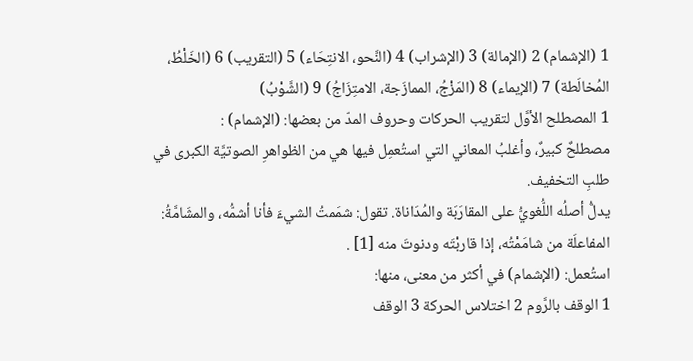1 (الإشمام) 2 (الإمالة) 3 (الإشراب) 4 (النَّحو، الانتِحَاء) 5 (التقريب) 6 (الخَلْطُ، المُخالَطة) 7 (الإيماء) 8 (المَزْجُ، الممازَجة، الامتِزَاجُ) 9 (الشَّوْبُ)
1 المصطلح الأوَّل لتقريب الحركات وحروف المدّ من بعضها: (الإشمام) :
مصطلحٌ كبيرٌ، وأغلبُ المعاني التي استُعمِل فيها هي من الظواهرِ الصوتيَّة الكبرى في طلبِ التخفيف.
يدلُّ أصلُه اللُّغويُّ على المقارَبَة والمُدَاناة. تقول: شمَمتُ الشيءَ فأنا أشمُّه، والمشَامَّةُ: المفاعلَة من شامَمْتُه، إذا قاربْتَه ودنوتَ منه [1] .
استُعمل: (الإشمام) في أكثر من معنى، منها:
1 الوقف بالرَّوم 2 اختلاس الحركة 3 الوقف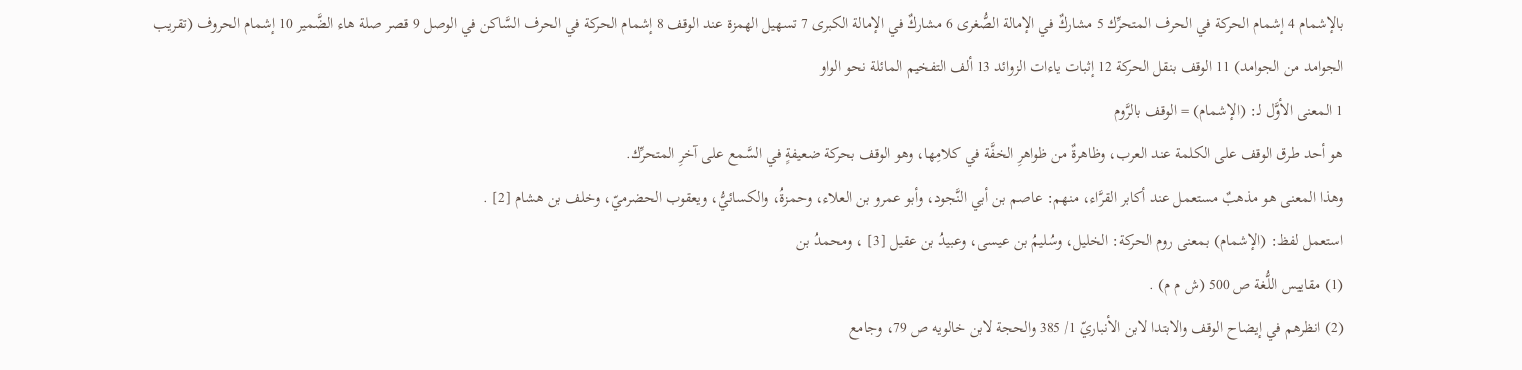بالإشمام 4 إشمام الحركة في الحرف المتحرِّك 5 مشاركٌ في الإمالة الصُّغرى 6 مشاركٌ في الإمالة الكبرى 7 تسهيل الهمزة عند الوقف 8 إشمام الحركة في الحرف السَّاكن في الوصل 9 قصر صلة هاء الضَّمير 10 إشمام الحروف (تقريب الجوامد من الجوامد) 11 الوقف بنقل الحركة 12 إثبات ياءات الزوائد 13 ألف التفخيم المائلة نحو الواو
1 المعنى الأوَّل لـ: (الإشمام) = الوقف بالرَّوم
هو أحد طرق الوقف على الكلمة عند العرب، وظاهرةٌ من ظواهرِ الخفَّة في كلامِها، وهو الوقف بحركة ضعيفةٍ في السَّمع على آخرِ المتحرِّك.
وهذا المعنى هو مذهبٌ مستعمل عند أكابر القرَّاء، منهم: عاصم بن أبي النَّجود، وأبو عمرو بن العلاء، وحمزةُ، والكسائيُّ، ويعقوب الحضرميّ، وخلف بن هشام [2] .
استعمل لفظ: (الإشمام) بمعنى روم الحركة: الخليل، وسُليمُ بن عيسى، وعبيدُ بن عقيل [3] ، ومحمدُ بن
(1) مقاييس اللُّغة ص 500 (ش م م) .
(2) انظرهم في إيضاح الوقف والابتدا لابن الأنباريّ 1/ 385 والحجة لابن خالويه ص 79، وجامع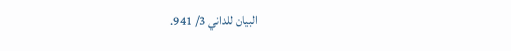البيان للداني 3/ 941.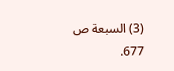(3) السبعة ص 677.